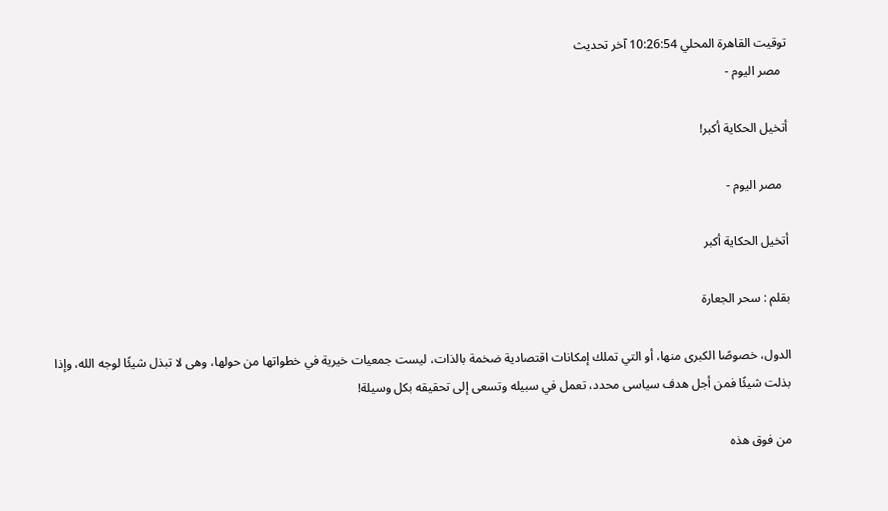توقيت القاهرة المحلي 10:26:54 آخر تحديث
  مصر اليوم -

أتخيل الحكاية أكبر!

  مصر اليوم -

أتخيل الحكاية أكبر

بقلم : سحر الجعارة

الدول، خصوصًا الكبرى منها، أو التي تملك إمكانات اقتصادية ضخمة بالذات، ليست جمعيات خيرية في خطواتها من حولها، وهى لا تبذل شيئًا لوجه الله، وإذا بذلت شيئًا فمن أجل هدف سياسى محدد، تعمل في سبيله وتسعى إلى تحقيقه بكل وسيلة!

من فوق هذه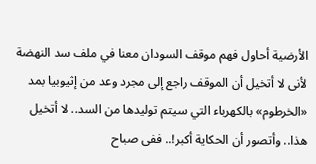الأرضية أحاول فهم موقف السودان معنا في ملف سد النهضة لأنى لا أتخيل أن الموقف راجع إلى مجرد وعد من إثيوبيا بمد «الخرطوم» بالكهرباء التي سيتم توليدها من السد.. لا أتخيل هذا.. وأتصور أن الحكاية أكبر!.. ففى صباح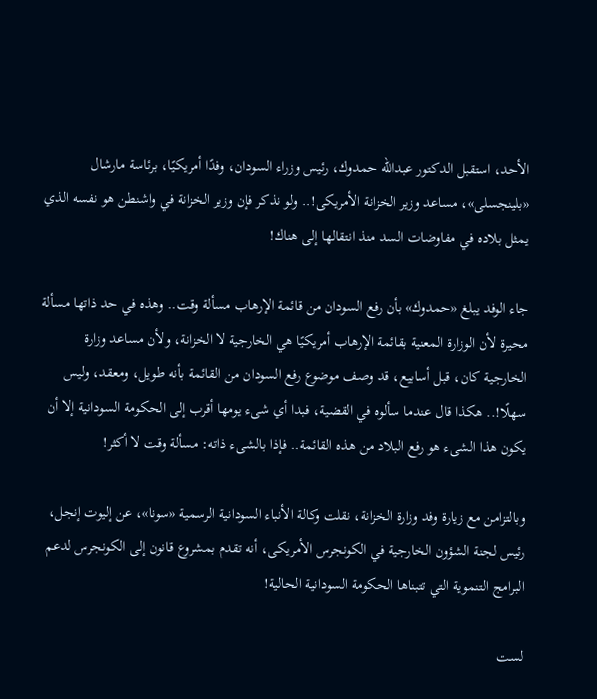الأحد، استقبل الدكتور عبدالله حمدوك، رئيس وزراء السودان، وفدًا أمريكيًا، برئاسة مارشال «بلينجسلى»، مساعد وزير الخزانة الأمريكى!.. ولو نذكر فإن وزير الخزانة في واشنطن هو نفسه الذي يمثل بلاده في مفاوضات السد منذ انتقالها إلى هناك!

جاء الوفد يبلغ «حمدوك» بأن رفع السودان من قائمة الإرهاب مسألة وقت.. وهذه في حد ذاتها مسألة محيرة لأن الوزارة المعنية بقائمة الإرهاب أمريكيًا هي الخارجية لا الخزانة، ولأن مساعد وزارة الخارجية كان، قبل أسابيع، قد وصف موضوع رفع السودان من القائمة بأنه طويل، ومعقد، وليس سهلًا!.. هكذا قال عندما سألوه في القضية، فبدا أي شىء يومها أقرب إلى الحكومة السودانية إلا أن يكون هذا الشىء هو رفع البلاد من هذه القائمة.. فإذا بالشىء ذاته: مسألة وقت لا أكثر!

وبالتزامن مع زيارة وفد وزارة الخزانة، نقلت وكالة الأنباء السودانية الرسمية «سونا»، عن إليوت إنجل، رئيس لجنة الشؤون الخارجية في الكونجرس الأمريكى، أنه تقدم بمشروع قانون إلى الكونجرس لدعم البرامج التنموية التي تتبناها الحكومة السودانية الحالية!

لست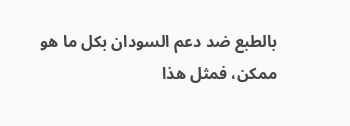بالطبع ضد دعم السودان بكل ما هو ممكن، فمثل هذا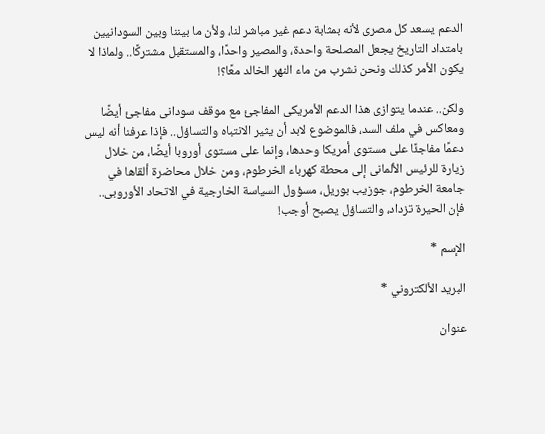الدعم يسعد كل مصرى لأنه بمثابة دعم غير مباشر لنا، ولأن ما بيننا وبين السودانيين بامتداد التاريخ يجعل المصلحة واحدة، والمصير واحدًا، والمستقبل مشتركًا.. ولماذا لا يكون الأمر كذلك ونحن نشرب من ماء النهر الخالد معًا؟!

ولكن.. عندما يتوازى هذا الدعم الأمريكى المفاجئ مع موقف سودانى مفاجئ أيضًا ومعاكس في ملف السد، فالموضوع لابد أن يثير الانتباه والتساؤل.. فإذا عرفنا أنه ليس دعمًا مفاجئًا على مستوى أمريكا وحدها، وإنما على مستوى أوروبا أيضًا، من خلال زيارة للرئيس الألمانى إلى محطة كهرباء الخرطوم، ومن خلال محاضرة ألقاها في جامعة الخرطوم، جوزيب بوريل، مسؤول السياسة الخارجية في الاتحاد الأوروبى.. فإن الحيرة تزداد، والتساؤل يصبح أوجب!

الإسم *

البريد الألكتروني *

عنوان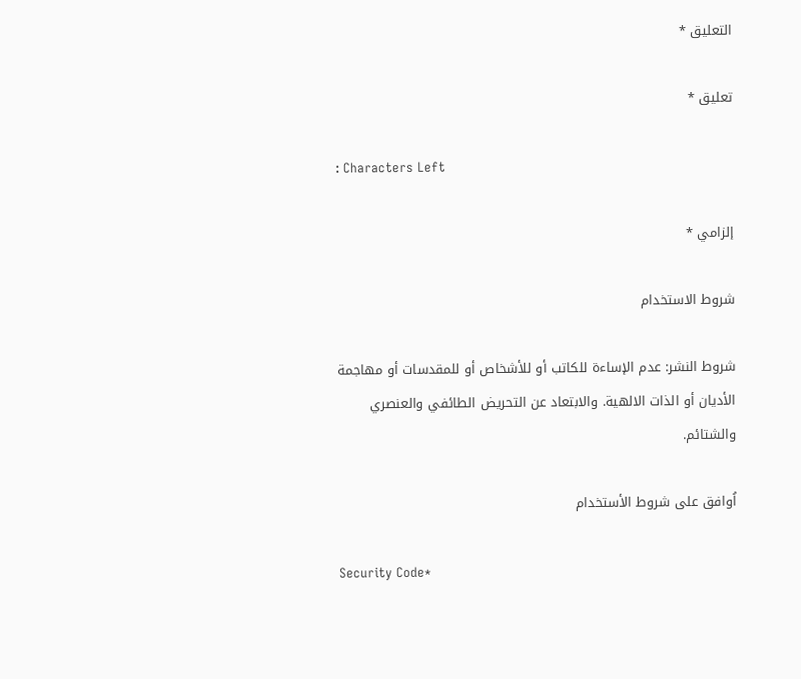التعليق *

تعليق *

: Characters Left

إلزامي *

شروط الاستخدام

شروط النشر: عدم الإساءة للكاتب أو للأشخاص أو للمقدسات أو مهاجمة الأديان أو الذات الالهية. والابتعاد عن التحريض الطائفي والعنصري والشتائم.

اُوافق على شروط الأستخدام

Security Code*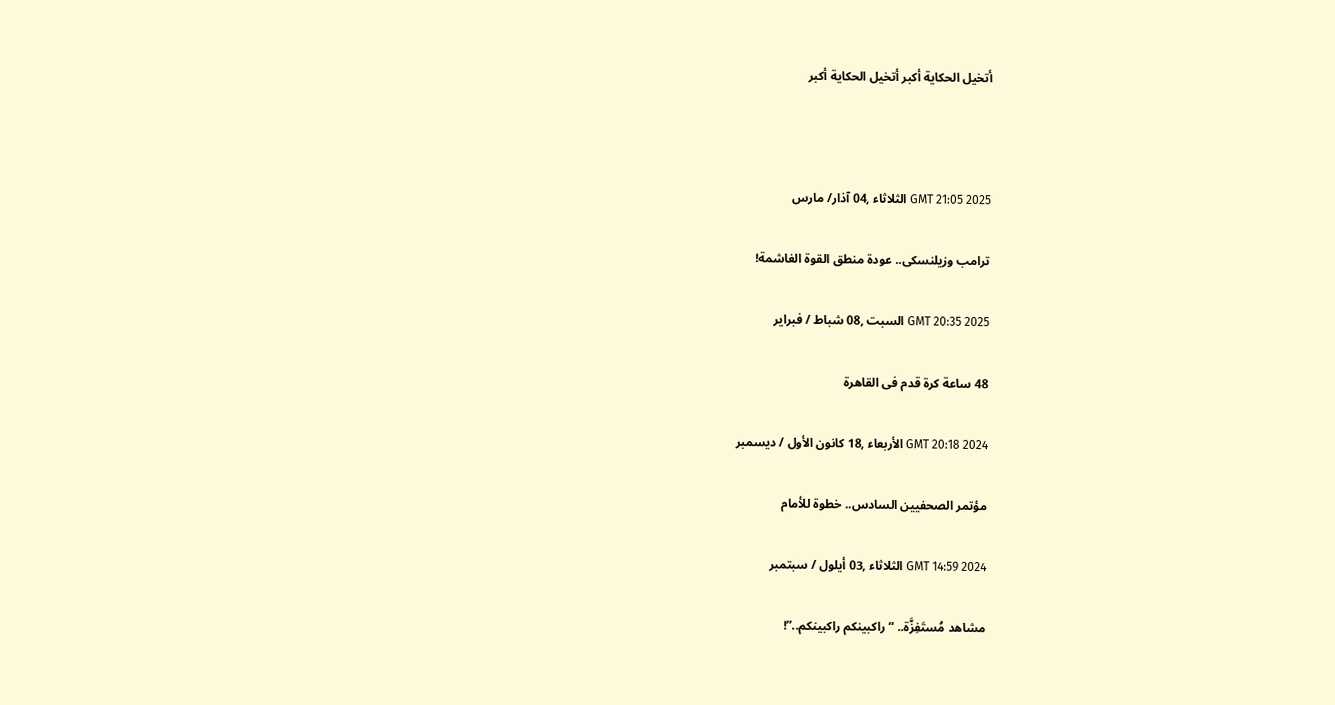أتخيل الحكاية أكبر أتخيل الحكاية أكبر



GMT 21:05 2025 الثلاثاء ,04 آذار/ مارس

ترامب وزيلنسكى.. عودة منطق القوة الغاشمة!

GMT 20:35 2025 السبت ,08 شباط / فبراير

48 ساعة كرة قدم فى القاهرة

GMT 20:18 2024 الأربعاء ,18 كانون الأول / ديسمبر

مؤتمر الصحفيين السادس.. خطوة للأمام

GMT 14:59 2024 الثلاثاء ,03 أيلول / سبتمبر

مشاهد مُستَفِزَّة.. “راكبينكم راكبينكم..”!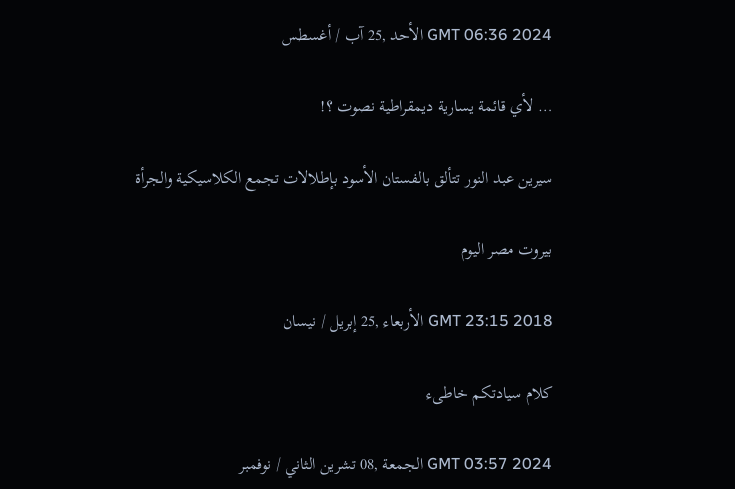GMT 06:36 2024 الأحد ,25 آب / أغسطس

… لأي قائمة يسارية ديمقراطية نصوت ؟!

سيرين عبد النور تتألق بالفستان الأسود بإطلالات تجمع الكلاسيكية والجرأة

بيروت مصر اليوم

GMT 23:15 2018 الأربعاء ,25 إبريل / نيسان

كلام سيادتكم خاطىء

GMT 03:57 2024 الجمعة ,08 تشرين الثاني / نوفمبر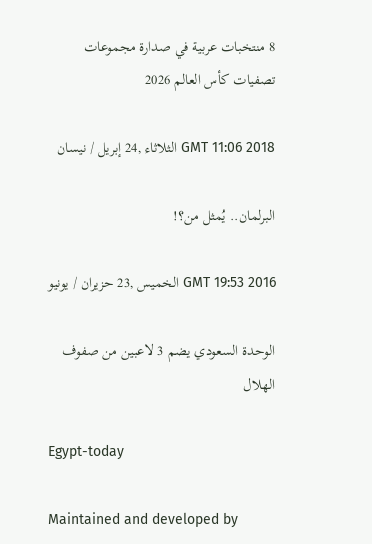8 منتخبات عربية في صدارة مجموعات تصفيات كأس العالم 2026

GMT 11:06 2018 الثلاثاء ,24 إبريل / نيسان

البرلمان.. يُمثل من؟!

GMT 19:53 2016 الخميس ,23 حزيران / يونيو

الوحدة السعودي يضم 3 لاعبين من صفوف الهلال

Egypt-today

Maintained and developed by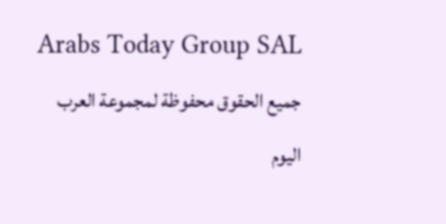Arabs Today Group SAL
جميع الحقوق محفوظة لمجموعة العرب اليوم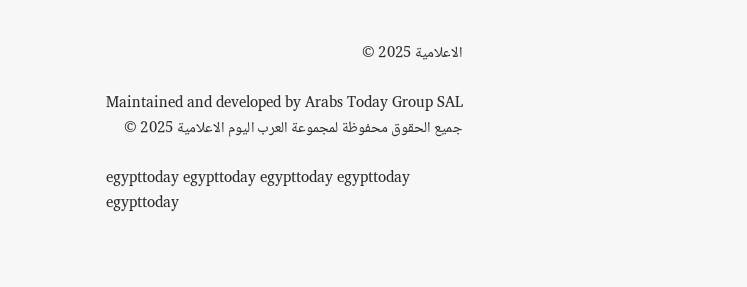الاعلامية 2025 ©

Maintained and developed by Arabs Today Group SAL
جميع الحقوق محفوظة لمجموعة العرب اليوم الاعلامية 2025 ©

egypttoday egypttoday egypttoday egypttoday
egypttoday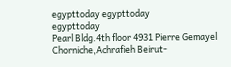egypttoday egypttoday
egypttoday
Pearl Bldg.4th floor 4931 Pierre Gemayel Chorniche,Achrafieh Beirut-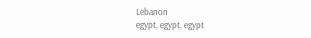Lebanon
egypt, egypt, egypt